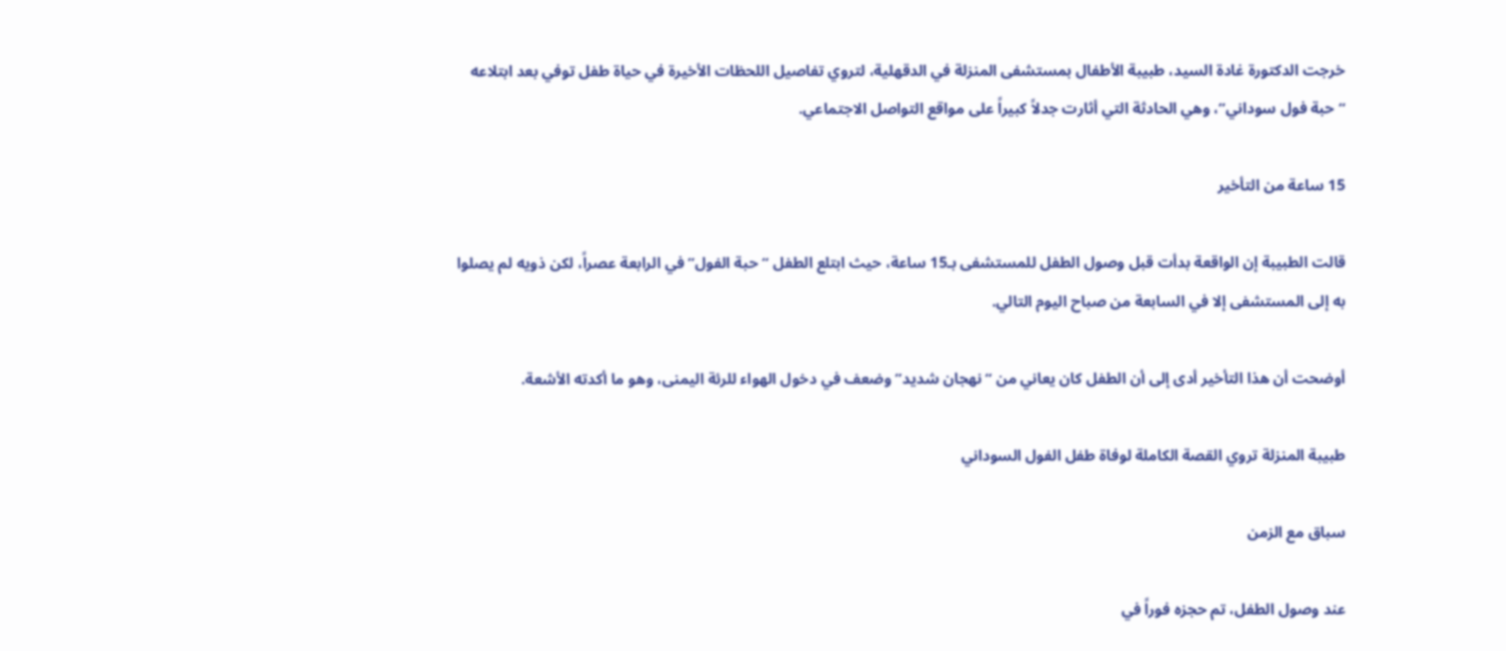خرجت الدكتورة غادة السيد، طبيبة الأطفال بمستشفى المنزلة في الدقهلية، لتروي تفاصيل اللحظات الأخيرة في حياة طفل توفي بعد ابتلاعه “حبة فول سوداني”، وهي الحادثة التي أثارت جدلاً كبيراً على مواقع التواصل الاجتماعي.

15 ساعة من التأخير

قالت الطبيبة إن الواقعة بدأت قبل وصول الطفل للمستشفى بـ15 ساعة، حيث ابتلع الطفل “حبة الفول” في الرابعة عصراً، لكن ذويه لم يصلوا به إلى المستشفى إلا في السابعة من صباح اليوم التالي.

أوضحت أن هذا التأخير أدى إلى أن الطفل كان يعاني من “نهجان شديد” وضعف في دخول الهواء للرئة اليمنى، وهو ما أكدته الأشعة.

طبيبة المنزلة تروي القصة الكاملة لوفاة طفل الفول السوداني

سباق مع الزمن

عند وصول الطفل، تم حجزه فوراً في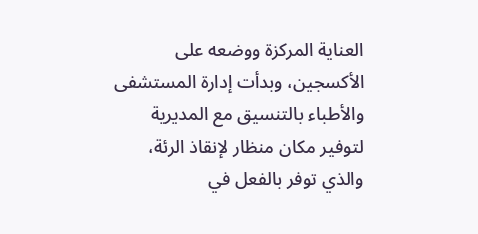العناية المركزة ووضعه على الأكسجين، وبدأت إدارة المستشفى والأطباء بالتنسيق مع المديرية لتوفير مكان منظار لإنقاذ الرئة، والذي توفر بالفعل في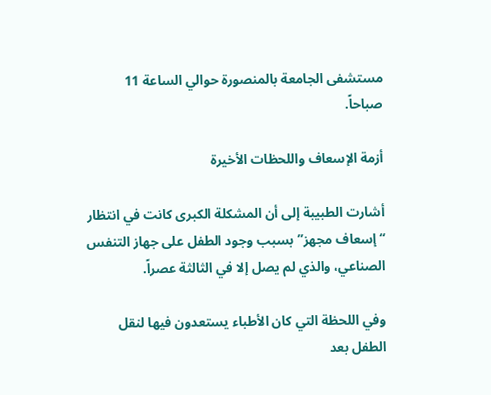مستشفى الجامعة بالمنصورة حوالي الساعة 11 صباحاً.

أزمة الإسعاف واللحظات الأخيرة

أشارت الطبيبة إلى أن المشكلة الكبرى كانت في انتظار “إسعاف مجهز” بسبب وجود الطفل على جهاز التنفس الصناعي، والذي لم يصل إلا في الثالثة عصراً.

وفي اللحظة التي كان الأطباء يستعدون فيها لنقل الطفل بعد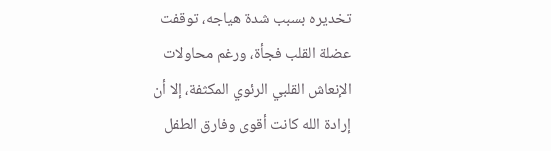تخديره بسبب شدة هياجه، توقفت عضلة القلب فجأة، ورغم محاولات الإنعاش القلبي الرئوي المكثفة، إلا أن إرادة الله كانت أقوى وفارق الطفل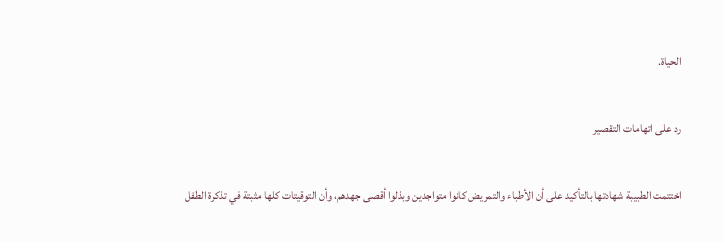الحياة.

رد على اتهامات التقصير

اختتمت الطبيبة شهادتها بالتأكيد على أن الأطباء والتمريض كانوا متواجدين وبذلوا أقصى جهدهم، وأن التوقيتات كلها مثبتة في تذكرة الطفل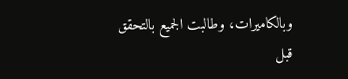وبالكاميرات، وطالبت الجميع بالتحقق قبل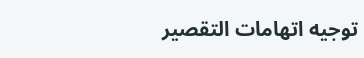توجيه اتهامات التقصير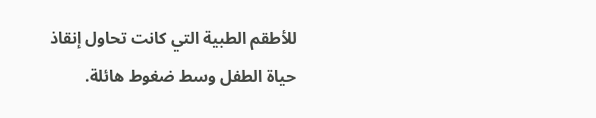للأطقم الطبية التي كانت تحاول إنقاذ حياة الطفل وسط ضغوط هائلة.